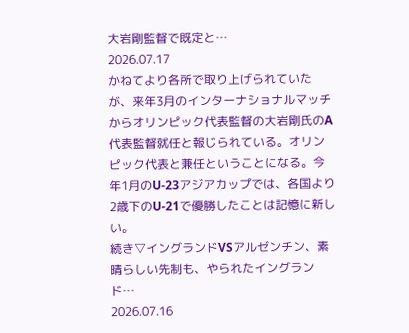大岩剛監督で既定と…
2026.07.17
かねてより各所で取り上げられていたが、来年3月のインターナショナルマッチからオリンピック代表監督の大岩剛氏のA代表監督就任と報じられている。オリンピック代表と兼任ということになる。今年1月のU-23アジアカップでは、各国より2歳下のU-21で優勝したことは記憶に新しい。
続き▽イングランドVSアルゼンチン、素晴らしい先制も、やられたイングランド…
2026.07.16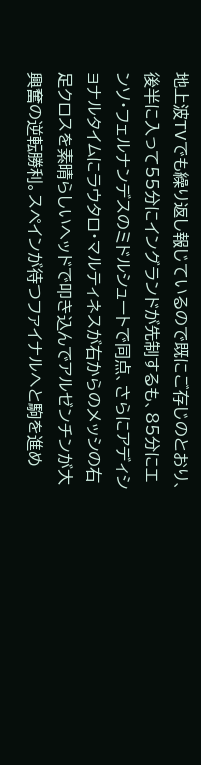地上波TVでも繰り返し報じているので既にご存じのとおり、後半に入って55分にイングランドが先制するも、85分にエンソ・フェルナンデスのミドルシュートで同点、さらにアディショナルタイムにラウタロ・マルティネスが右からのメッシの右足クロスを素晴らしいヘッドで叩き込んでアルゼンチンが大興奮の逆転勝利。スペインが待つファイナルへと駒を進め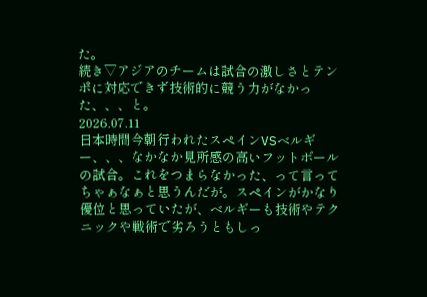た。
続き▽アジアのチームは試合の激しさとテンポに対応できず技術的に競う力がなかった、、、と。
2026.07.11
日本時間今朝行われたスペインVSベルギー、、、なかなか見所感の高いフットボールの試合。これをつまらなかった、って言ってちゃぁなぁと思うんだが。スペインがかなり優位と思っていたが、ベルギーも技術やテクニックや戦術で劣ろうともしっ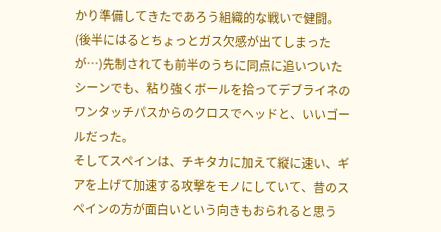かり準備してきたであろう組織的な戦いで健闘。(後半にはるとちょっとガス欠感が出てしまったが…)先制されても前半のうちに同点に追いついたシーンでも、粘り強くボールを拾ってデブライネのワンタッチパスからのクロスでヘッドと、いいゴールだった。
そしてスペインは、チキタカに加えて縦に速い、ギアを上げて加速する攻撃をモノにしていて、昔のスペインの方が面白いという向きもおられると思う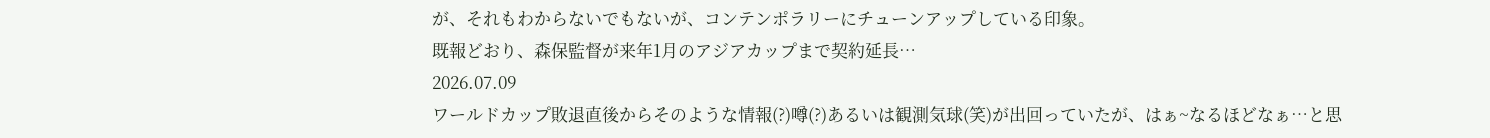が、それもわからないでもないが、コンテンポラリーにチューンアップしている印象。
既報どおり、森保監督が来年1月のアジアカップまで契約延長…
2026.07.09
ワールドカップ敗退直後からそのような情報(?)噂(?)あるいは観測気球(笑)が出回っていたが、はぁ~なるほどなぁ…と思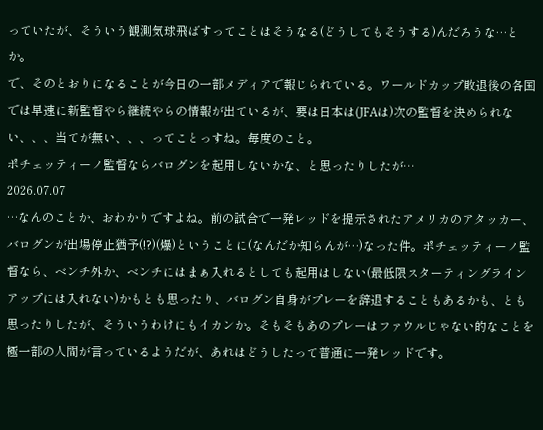っていたが、そういう観測気球飛ばすってことはそうなる(どうしてもそうする)んだろうな…とか。
で、そのとおりになることが今日の一部メディアで報じられている。ワールドカップ敗退後の各国では早速に新監督やら継続やらの情報が出ているが、要は日本は(JFAは)次の監督を決められない、、、当てが無い、、、ってことっすね。毎度のこと。
ポチェッティーノ監督ならバログンを起用しないかな、と思ったりしたが…
2026.07.07
…なんのことか、おわかりですよね。前の試合で一発レッドを提示されたアメリカのアタッカー、バログンが出場停止猶予(!?)(爆)ということに(なんだか知らんが…)なった件。ポチェッティーノ監督なら、ベンチ外か、ベンチにはまぁ入れるとしても起用はしない(最低限スターティングラインアップには入れない)かもとも思ったり、バログン自身がプレーを辞退することもあるかも、とも思ったりしたが、そういうわけにもイカンか。そもそもあのプレーはファウルじゃない的なことを極一部の人間が言っているようだが、あれはどうしたって普通に一発レッドです。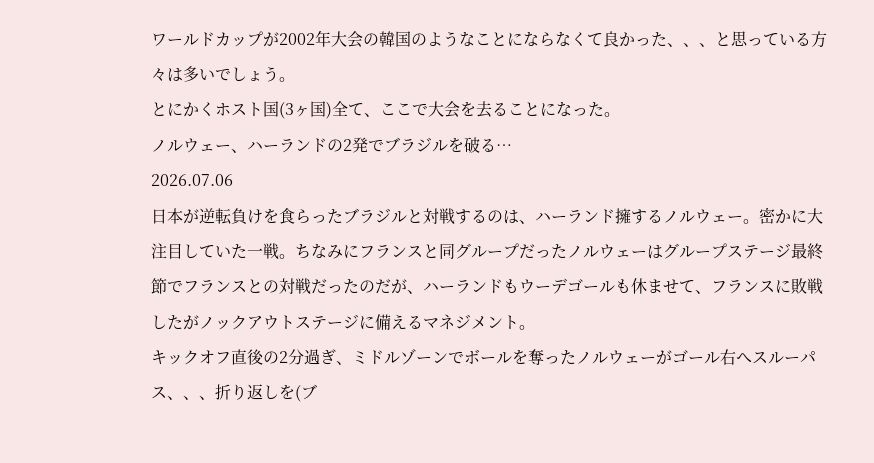ワールドカップが2002年大会の韓国のようなことにならなくて良かった、、、と思っている方々は多いでしょう。
とにかくホスト国(3ヶ国)全て、ここで大会を去ることになった。
ノルウェー、ハーランドの2発でブラジルを破る…
2026.07.06
日本が逆転負けを食らったブラジルと対戦するのは、ハーランド擁するノルウェー。密かに大注目していた一戦。ちなみにフランスと同グループだったノルウェーはグループステージ最終節でフランスとの対戦だったのだが、ハーランドもウーデゴールも休ませて、フランスに敗戦したがノックアウトステージに備えるマネジメント。
キックオフ直後の2分過ぎ、ミドルゾーンでボールを奪ったノルウェーがゴール右へスルーパス、、、折り返しを(ブ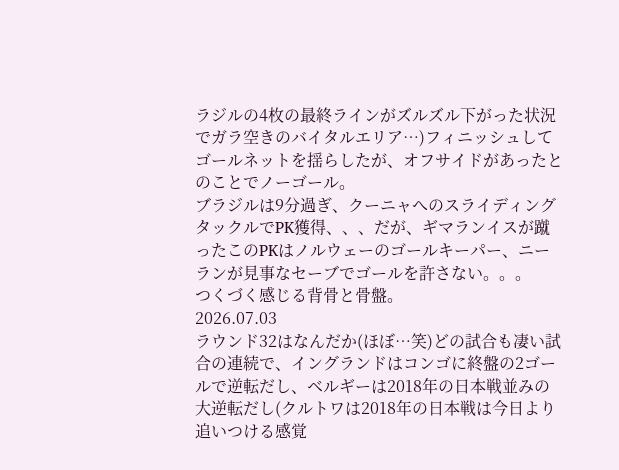ラジルの4枚の最終ラインがズルズル下がった状況でガラ空きのバイタルエリア…)フィニッシュしてゴールネットを揺らしたが、オフサイドがあったとのことでノーゴール。
ブラジルは9分過ぎ、クーニャへのスライディングタックルでPK獲得、、、だが、ギマランイスが蹴ったこのPKはノルウェーのゴールキーパー、ニーランが見事なセーブでゴールを許さない。。。
つくづく感じる背骨と骨盤。
2026.07.03
ラウンド32はなんだか(ほぼ…笑)どの試合も凄い試合の連続で、イングランドはコンゴに終盤の2ゴールで逆転だし、ベルギーは2018年の日本戦並みの大逆転だし(クルトワは2018年の日本戦は今日より追いつける感覚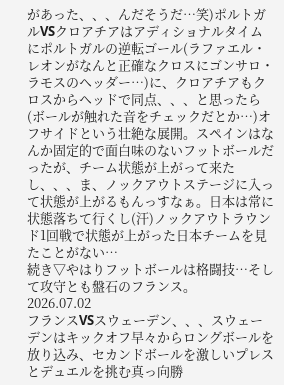があった、、、んだそうだ…笑)ポルトガルVSクロアチアはアディショナルタイムにポルトガルの逆転ゴール(ラファエル・レオンがなんと正確なクロスにゴンサロ・ラモスのヘッダー…)に、クロアチアもクロスからヘッドで同点、、、と思ったら(ボールが触れた音をチェックだとか…)オフサイドという壮絶な展開。スペインはなんか固定的で面白味のないフットボールだったが、チーム状態が上がって来たし、、、ま、ノックアウトステージに入って状態が上がるもんっすなぁ。日本は常に状態落ちて行くし(汗)ノックアウトラウンド1回戦で状態が上がった日本チームを見たことがない…
続き▽やはりフットボールは格闘技…そして攻守とも盤石のフランス。
2026.07.02
フランスVSスウェーデン、、、スウェーデンはキックオフ早々からロングボールを放り込み、セカンドボールを激しいプレスとデュエルを挑む真っ向勝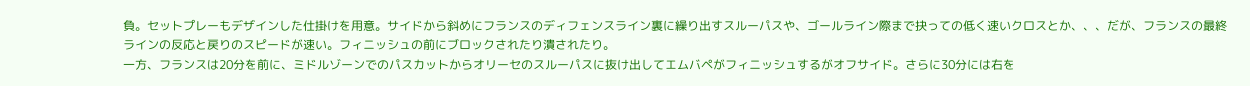負。セットプレーもデザインした仕掛けを用意。サイドから斜めにフランスのディフェンスライン裏に繰り出すスルーパスや、ゴールライン際まで抉っての低く速いクロスとか、、、だが、フランスの最終ラインの反応と戻りのスピードが速い。フィニッシュの前にブロックされたり潰されたり。
一方、フランスは20分を前に、ミドルゾーンでのパスカットからオリーセのスルーパスに抜け出してエムバペがフィニッシュするがオフサイド。さらに30分には右を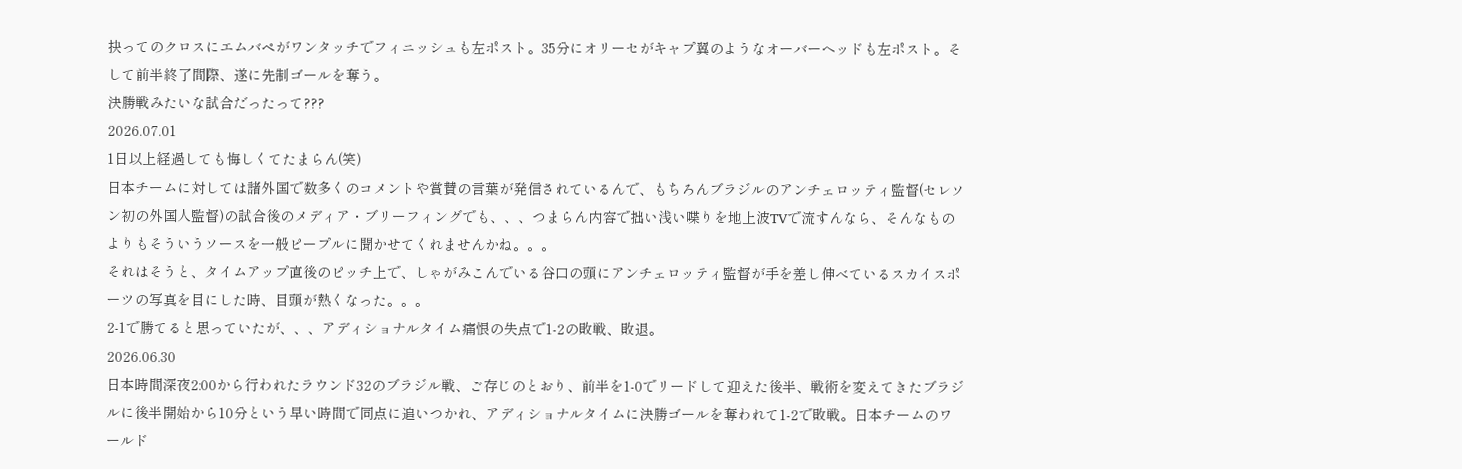抉ってのクロスにエムバペがワンタッチでフィニッシュも左ポスト。35分にオリーセがキャプ翼のようなオーバーヘッドも左ポスト。そして前半終了間際、遂に先制ゴールを奪う。
決勝戦みたいな試合だったって???
2026.07.01
1日以上経過しても悔しくてたまらん(笑)
日本チームに対しては諸外国で数多くのコメントや賞賛の言葉が発信されているんで、もちろんブラジルのアンチェロッティ監督(セレソン初の外国人監督)の試合後のメディア・ブリーフィングでも、、、つまらん内容で拙い浅い喋りを地上波TVで流すんなら、そんなものよりもそういうソースを一般ピープルに聞かせてくれませんかね。。。
それはそうと、タイムアップ直後のピッチ上で、しゃがみこんでいる谷口の頭にアンチェロッティ監督が手を差し伸べているスカイスポーツの写真を目にした時、目頭が熱くなった。。。
2-1で勝てると思っていたが、、、アディショナルタイム痛恨の失点で1-2の敗戦、敗退。
2026.06.30
日本時間深夜2:00から行われたラウンド32のブラジル戦、ご存じのとおり、前半を1-0でリードして迎えた後半、戦術を変えてきたブラジルに後半開始から10分という早い時間で同点に追いつかれ、アディショナルタイムに決勝ゴールを奪われて1-2で敗戦。日本チームのワールド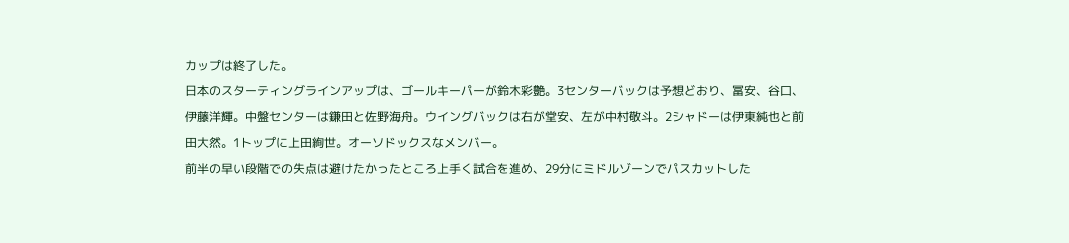カップは終了した。
日本のスターティングラインアップは、ゴールキーパーが鈴木彩艶。3センターバックは予想どおり、冨安、谷口、伊藤洋輝。中盤センターは鎌田と佐野海舟。ウイングバックは右が堂安、左が中村敬斗。2シャドーは伊東純也と前田大然。1トップに上田絢世。オーソドックスなメンバー。
前半の早い段階での失点は避けたかったところ上手く試合を進め、29分にミドルゾーンでパスカットした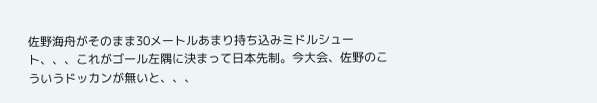佐野海舟がそのまま30メートルあまり持ち込みミドルシュート、、、これがゴール左隅に決まって日本先制。今大会、佐野のこういうドッカンが無いと、、、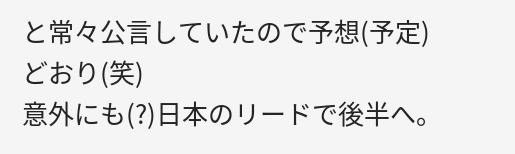と常々公言していたので予想(予定)どおり(笑)
意外にも(?)日本のリードで後半へ。